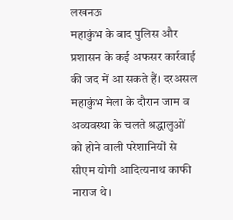लखनऊ
महाकुंभ के बाद पुलिस और प्रशासन के कई अफसर कार्रवाई की जद में आ सकते हैं। दरअसल महाकुंभ मेला के दौरान जाम व अव्यवस्था के चलते श्रद्धालुओं को होने वाली परेशानियों से सीएम योगी आदित्यनाथ काफी नाराज थे।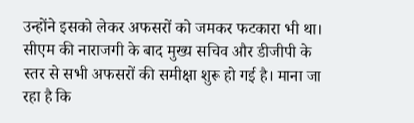उन्होंने इसको लेकर अफसरों को जमकर फटकारा भी था। सीएम की नाराजगी के बाद मुख्य सचिव और डीजीपी के स्तर से सभी अफसरों की समीक्षा शुरू हो गई है। माना जा रहा है कि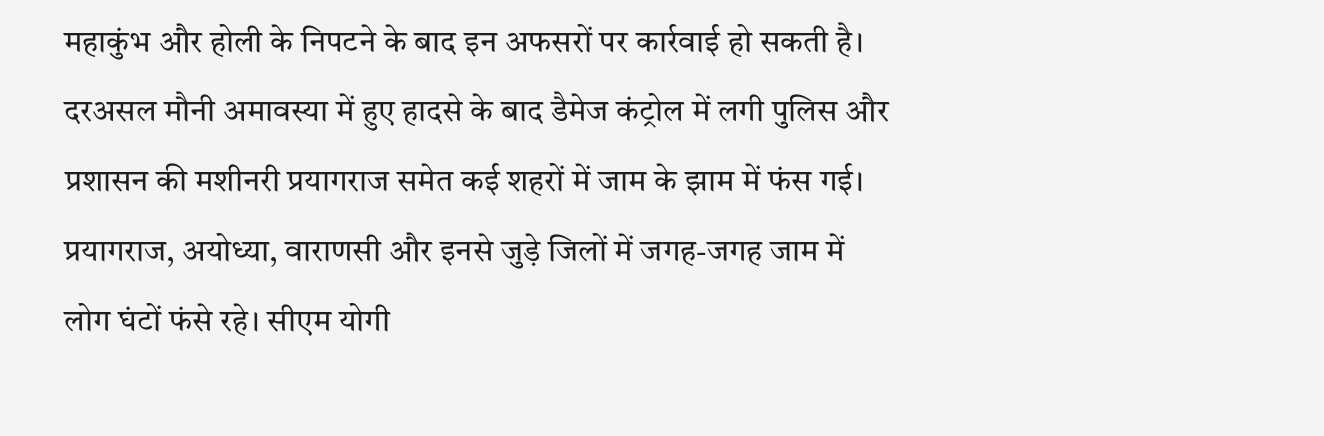महाकुंभ और होली के निपटने के बाद इन अफसरों पर कार्रवाई हो सकती है।
दरअसल मौनी अमावस्या में हुए हादसे के बाद डैमेज कंट्रोल में लगी पुलिस और प्रशासन की मशीनरी प्रयागराज समेत कई शहरों में जाम के झाम में फंस गई। प्रयागराज, अयोध्या, वाराणसी और इनसे जुड़े जिलों में जगह-जगह जाम में लोग घंटों फंसे रहे। सीएम योगी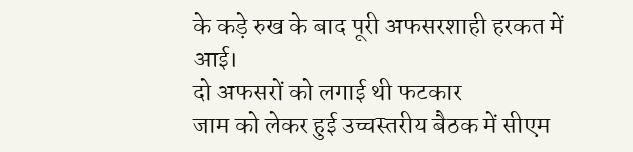के कड़े रुख के बाद पूरी अफसरशाही हरकत में आई।
दो अफसरों को लगाई थी फटकार
जाम को लेकर हुई उच्चस्तरीय बैठक में सीएम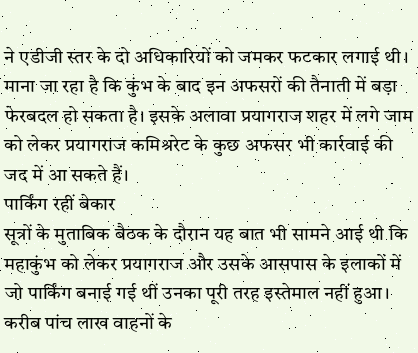ने एडीजी स्तर के दो अधिकारियों को जमकर फटकार लगाई थी। माना जा रहा है कि कुंभ के बाद इन अफसरों की तैनाती में बड़ा फेरबदल हो सकता है। इसके अलावा प्रयागराज शहर में लगे जाम को लेकर प्रयागराज कमिश्ररेट के कुछ अफसर भी कार्रवाई की जद में आ सकते हैं।
पार्किंग रहीं बेकार
सूत्रों के मुताबिक बैठक के दौरान यह बात भी सामने आई थी कि महाकुंभ को लेकर प्रयागराज और उसके आसपास के इलाकों में जो पार्किंग बनाई गई थीं उनका पूरी तरह इस्तेमाल नहीं हुआ। करीब पांच लाख वाहनों के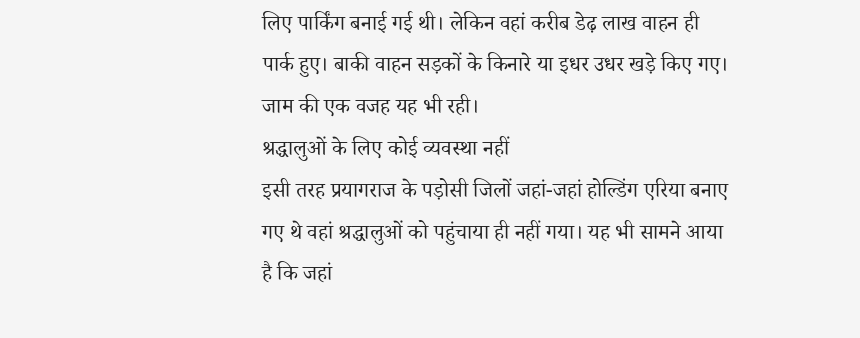लिए पार्किंग बनाई गई थी। लेकिन वहां करीब डेढ़ लाख वाहन ही पार्क हुए। बाकी वाहन सड़कों के किनारे या इधर उधर खड़े किए गए। जाम की एक वजह यह भी रही।
श्रद्धालुओं के लिए कोई व्यवस्था नहीं
इसी तरह प्रयागराज के पड़ोसी जिलों जहां-जहां होल्डिंग एरिया बनाए गए थे वहां श्रद्धालुओं को पहुंचाया ही नहीं गया। यह भी सामने आया है कि जहां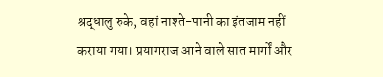श्रद्धालु रुके, वहां नाश्ते-पानी का इंतजाम नहीं कराया गया। प्रयागराज आने वाले सात मार्गों और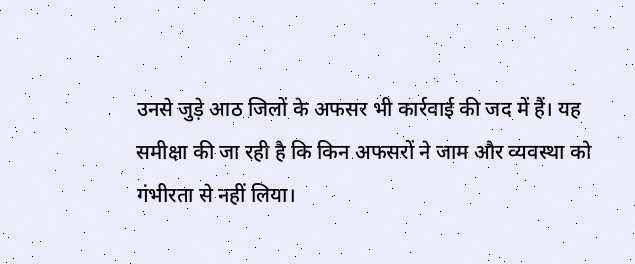उनसे जुड़े आठ जिलों के अफसर भी कार्रवाई की जद में हैं। यह समीक्षा की जा रही है कि किन अफसरों ने जाम और व्यवस्था को गंभीरता से नहीं लिया।